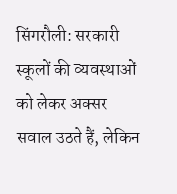सिंगरौली: सरकारी स्कूलों की व्यवस्थाओं को लेकर अक्सर सवाल उठते हैं, लेकिन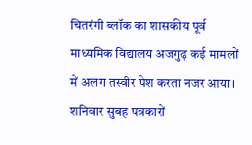चितरंगी ब्लॉक का शासकीय पूर्व माध्यमिक विद्यालय अजगुढ़ कई मामलों में अलग तस्वीर पेश करता नजर आया। शनिवार सुबह पत्रकारों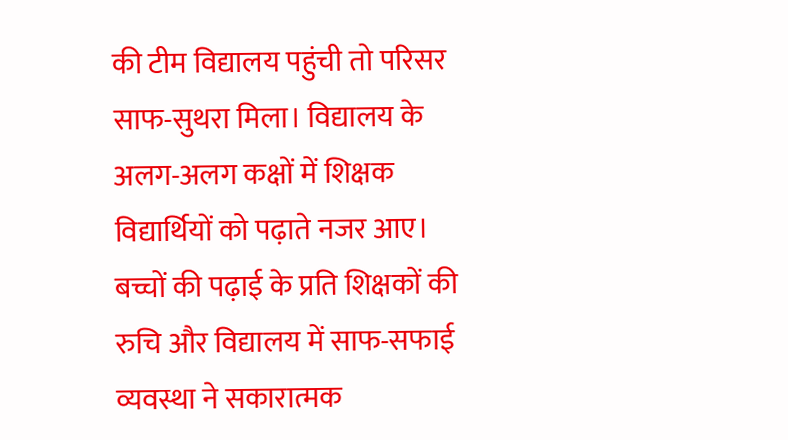की टीम विद्यालय पहुंची तो परिसर साफ-सुथरा मिला। विद्यालय के अलग-अलग कक्षों में शिक्षक विद्यार्थियों को पढ़ाते नजर आए। बच्चों की पढ़ाई के प्रति शिक्षकों की रुचि और विद्यालय में साफ-सफाई व्यवस्था ने सकारात्मक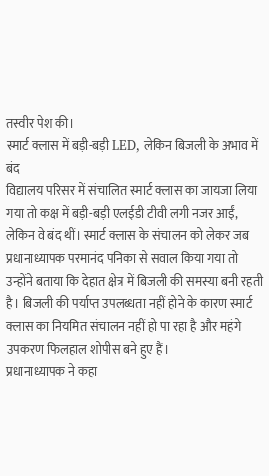तस्वीर पेश की।
स्मार्ट क्लास में बड़ी-बड़ी LED, लेकिन बिजली के अभाव में बंद
विद्यालय परिसर में संचालित स्मार्ट क्लास का जायजा लिया गया तो कक्ष में बड़ी-बड़ी एलईडी टीवी लगी नजर आईं, लेकिन वे बंद थीं। स्मार्ट क्लास के संचालन को लेकर जब प्रधानाध्यापक परमानंद पनिका से सवाल किया गया तो उन्होंने बताया कि देहात क्षेत्र में बिजली की समस्या बनी रहती है। बिजली की पर्याप्त उपलब्धता नहीं होने के कारण स्मार्ट क्लास का नियमित संचालन नहीं हो पा रहा है और महंगे उपकरण फिलहाल शोपीस बने हुए हैं।
प्रधानाध्यापक ने कहा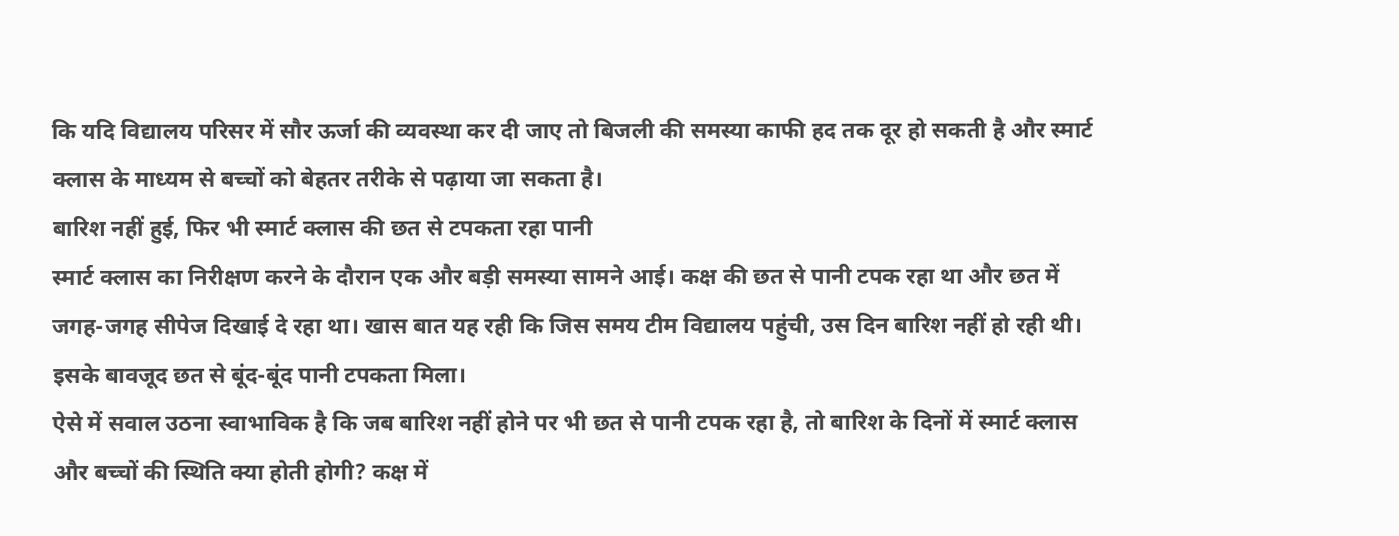कि यदि विद्यालय परिसर में सौर ऊर्जा की व्यवस्था कर दी जाए तो बिजली की समस्या काफी हद तक दूर हो सकती है और स्मार्ट क्लास के माध्यम से बच्चों को बेहतर तरीके से पढ़ाया जा सकता है।
बारिश नहीं हुई, फिर भी स्मार्ट क्लास की छत से टपकता रहा पानी
स्मार्ट क्लास का निरीक्षण करने के दौरान एक और बड़ी समस्या सामने आई। कक्ष की छत से पानी टपक रहा था और छत में जगह-जगह सीपेज दिखाई दे रहा था। खास बात यह रही कि जिस समय टीम विद्यालय पहुंची, उस दिन बारिश नहीं हो रही थी। इसके बावजूद छत से बूंद-बूंद पानी टपकता मिला।
ऐसे में सवाल उठना स्वाभाविक है कि जब बारिश नहीं होने पर भी छत से पानी टपक रहा है, तो बारिश के दिनों में स्मार्ट क्लास और बच्चों की स्थिति क्या होती होगी? कक्ष में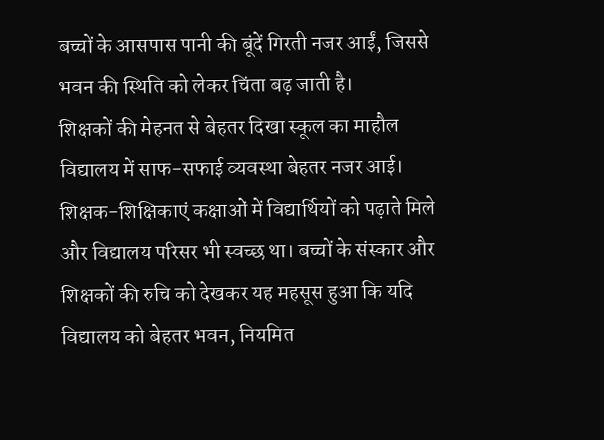बच्चों के आसपास पानी की बूंदें गिरती नजर आईं, जिससे भवन की स्थिति को लेकर चिंता बढ़ जाती है।
शिक्षकों की मेहनत से बेहतर दिखा स्कूल का माहौल
विद्यालय में साफ-सफाई व्यवस्था बेहतर नजर आई। शिक्षक-शिक्षिकाएं कक्षाओं में विद्यार्थियों को पढ़ाते मिले और विद्यालय परिसर भी स्वच्छ था। बच्चों के संस्कार और शिक्षकों की रुचि को देखकर यह महसूस हुआ कि यदि विद्यालय को बेहतर भवन, नियमित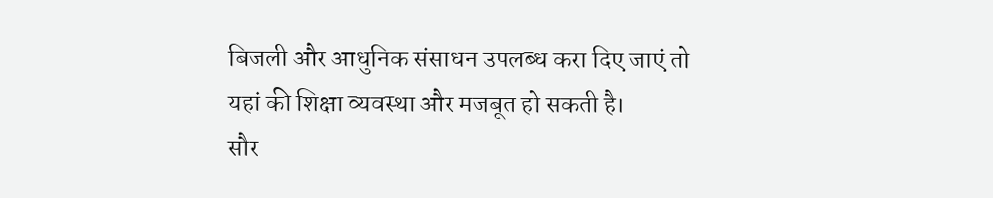बिजली और आधुनिक संसाधन उपलब्ध करा दिए जाएं तो यहां की शिक्षा व्यवस्था और मजबूत हो सकती है।
सौर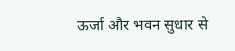ऊर्जा और भवन सुधार से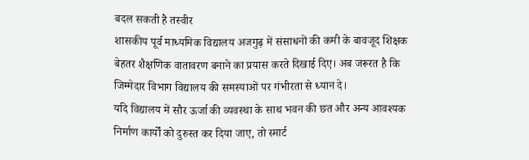बदल सकती है तस्वीर
शासकीय पूर्व माध्यमिक विद्यालय अजगुढ़ में संसाधनों की कमी के बावजूद शिक्षक बेहतर शैक्षणिक वातावरण बनाने का प्रयास करते दिखाई दिए। अब जरूरत है कि जिम्मेदार विभाग विद्यालय की समस्याओं पर गंभीरता से ध्यान दे।
यदि विद्यालय में सौर ऊर्जा की व्यवस्था के साथ भवन की छत और अन्य आवश्यक निर्माण कार्यों को दुरुस्त कर दिया जाए, तो स्मार्ट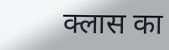क्लास का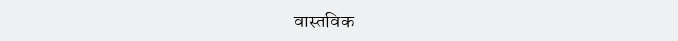वास्तविक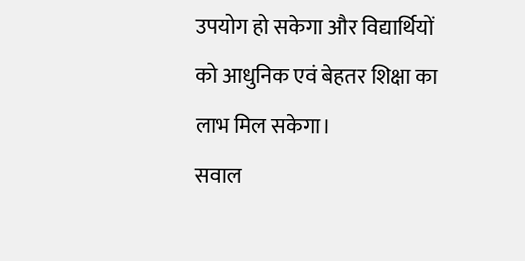उपयोग हो सकेगा और विद्यार्थियों को आधुनिक एवं बेहतर शिक्षा का लाभ मिल सकेगा।
सवाल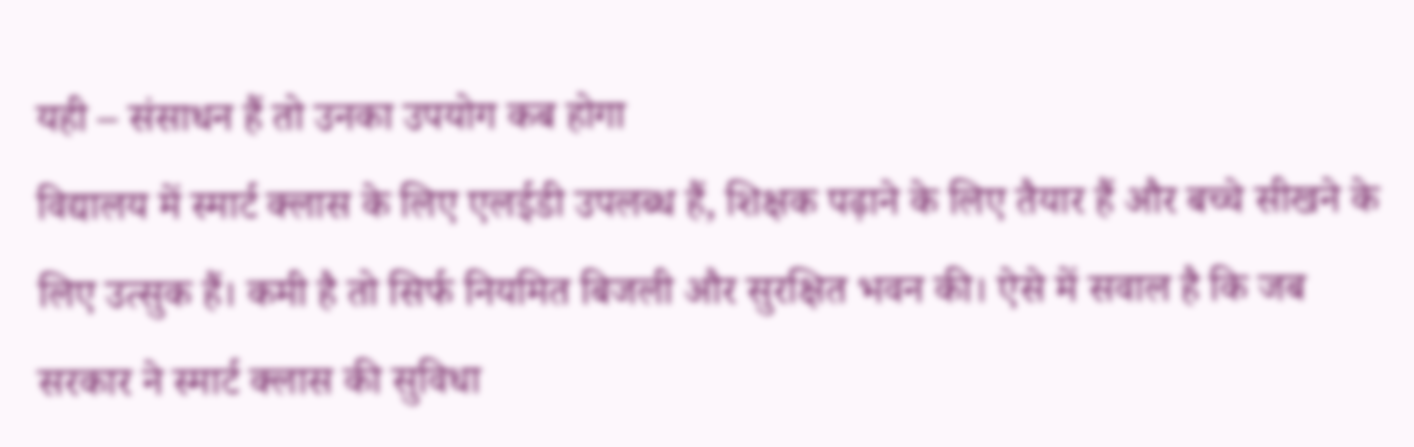यही – संसाधन हैं तो उनका उपयोग कब होगा
विद्यालय में स्मार्ट क्लास के लिए एलईडी उपलब्ध हैं, शिक्षक पढ़ाने के लिए तैयार हैं और बच्चे सीखने के लिए उत्सुक हैं। कमी है तो सिर्फ नियमित बिजली और सुरक्षित भवन की। ऐसे में सवाल है कि जब सरकार ने स्मार्ट क्लास की सुविधा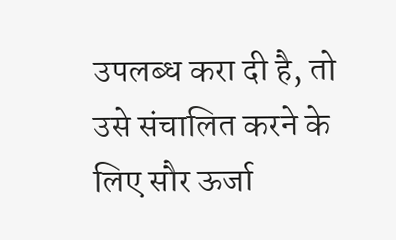उपलब्ध करा दी है, तो उसे संचालित करने के लिए सौर ऊर्जा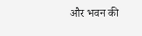और भवन की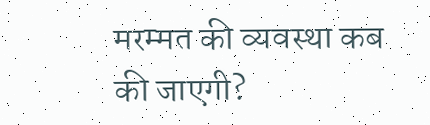मरम्मत की व्यवस्था कब की जाएगी?